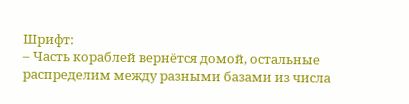Шрифт:
– Часть кораблей вернётся домой, остальные распределим между разными базами из числа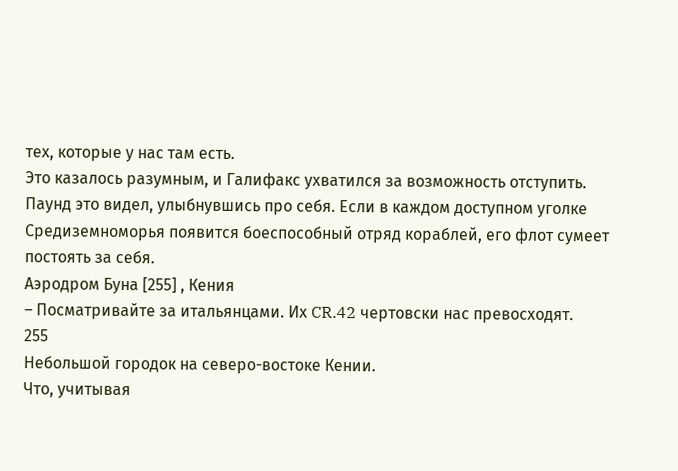тех, которые у нас там есть.
Это казалось разумным, и Галифакс ухватился за возможность отступить. Паунд это видел, улыбнувшись про себя. Если в каждом доступном уголке Средиземноморья появится боеспособный отряд кораблей, его флот сумеет постоять за себя.
Аэродром Буна [255] , Кения
– Посматривайте за итальянцами. Их CR.42 чертовски нас превосходят.
255
Небольшой городок на северо-востоке Кении.
Что, учитывая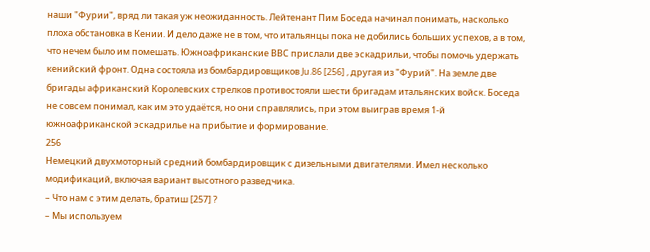наши "Фурии", вряд ли такая уж неожиданность. Лейтенант Пим Боседа начинал понимать, насколько плоха обстановка в Кении. И дело даже не в том, что итальянцы пока не добились больших успехов, а в том, что нечем было им помешать. Южноафриканские ВВС прислали две эскадрильи, чтобы помочь удержать кенийский фронт. Одна состояла из бомбардировщиков Ju.86 [256] , другая из "Фурий". На земле две бригады африканский Королевских стрелков противостояли шести бригадам итальянских войск. Боседа не совсем понимал, как им это удаётся, но они справлялись, при этом выиграв время 1-й южноафриканской эскадрилье на прибытие и формирование.
256
Немецкий двухмоторный средний бомбардировщик с дизельными двигателями. Имел несколько модификаций, включая вариант высотного разведчика.
– Что нам с этим делать, братиш [257] ?
– Мы используем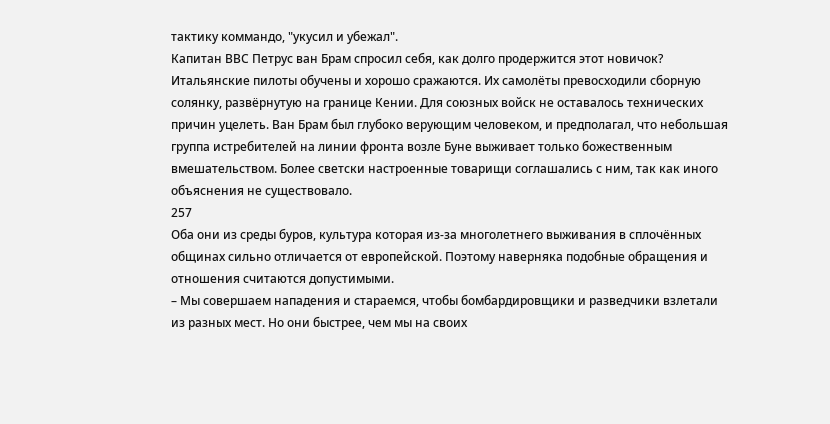тактику коммандо, "укусил и убежал".
Капитан ВВС Петрус ван Брам спросил себя, как долго продержится этот новичок? Итальянские пилоты обучены и хорошо сражаются. Их самолёты превосходили сборную солянку, развёрнутую на границе Кении. Для союзных войск не оставалось технических причин уцелеть. Ван Брам был глубоко верующим человеком, и предполагал, что небольшая группа истребителей на линии фронта возле Буне выживает только божественным вмешательством. Более светски настроенные товарищи соглашались с ним, так как иного объяснения не существовало.
257
Оба они из среды буров, культура которая из-за многолетнего выживания в сплочённых общинах сильно отличается от европейской. Поэтому наверняка подобные обращения и отношения считаются допустимыми.
– Мы совершаем нападения и стараемся, чтобы бомбардировщики и разведчики взлетали из разных мест. Но они быстрее, чем мы на своих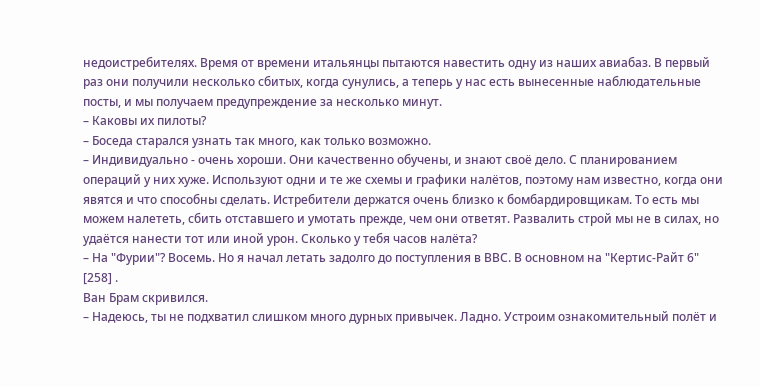недоистребителях. Время от времени итальянцы пытаются навестить одну из наших авиабаз. В первый раз они получили несколько сбитых, когда сунулись, а теперь у нас есть вынесенные наблюдательные посты, и мы получаем предупреждение за несколько минут.
– Каковы их пилоты?
– Боседа старался узнать так много, как только возможно.
– Индивидуально - очень хороши. Они качественно обучены, и знают своё дело. С планированием операций у них хуже. Используют одни и те же схемы и графики налётов, поэтому нам известно, когда они явятся и что способны сделать. Истребители держатся очень близко к бомбардировщикам. То есть мы можем налететь, сбить отставшего и умотать прежде, чем они ответят. Развалить строй мы не в силах, но удаётся нанести тот или иной урон. Сколько у тебя часов налёта?
– На "Фурии"? Восемь. Но я начал летать задолго до поступления в ВВС. В основном на "Кертис-Райт 6" [258] .
Ван Брам скривился.
– Надеюсь, ты не подхватил слишком много дурных привычек. Ладно. Устроим ознакомительный полёт и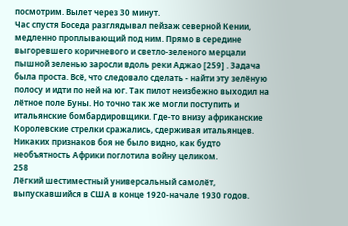посмотрим. Вылет через 30 минут.
Час спустя Боседа разглядывал пейзаж северной Кении, медленно проплывающий под ним. Прямо в середине выгоревшего коричневого и светло-зеленого мерцали пышной зеленью заросли вдоль реки Аджао [259] . Задача была проста. Всё, что следовало сделать - найти эту зелёную полосу и идти по ней на юг. Так пилот неизбежно выходил на лётное поле Буны. Но точно так же могли поступить и итальянские бомбардировщики. Где-то внизу африканские Королевские стрелки сражались, сдерживая итальянцев. Никаких признаков боя не было видно, как будто необъятность Африки поглотила войну целиком.
258
Лёгкий шестиместный универсальный самолёт, выпускавшийся в США в конце 1920-начале 1930 годов.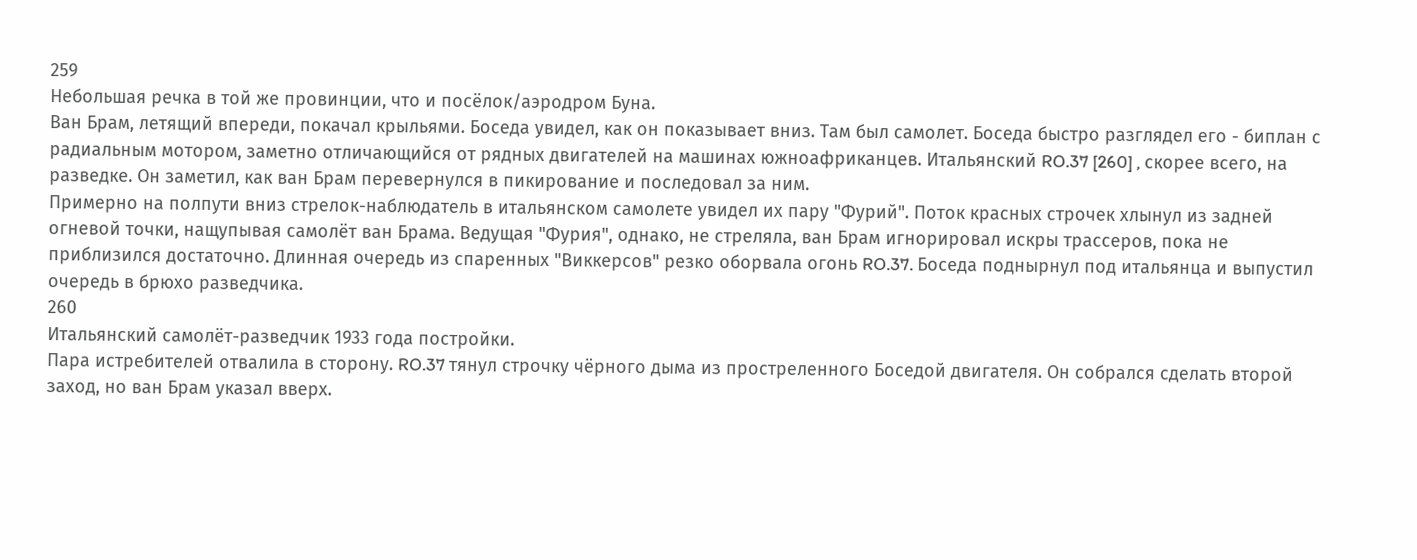259
Небольшая речка в той же провинции, что и посёлок/аэродром Буна.
Ван Брам, летящий впереди, покачал крыльями. Боседа увидел, как он показывает вниз. Там был самолет. Боседа быстро разглядел его - биплан с радиальным мотором, заметно отличающийся от рядных двигателей на машинах южноафриканцев. Итальянский RO.37 [260] , скорее всего, на разведке. Он заметил, как ван Брам перевернулся в пикирование и последовал за ним.
Примерно на полпути вниз стрелок-наблюдатель в итальянском самолете увидел их пару "Фурий". Поток красных строчек хлынул из задней огневой точки, нащупывая самолёт ван Брама. Ведущая "Фурия", однако, не стреляла, ван Брам игнорировал искры трассеров, пока не приблизился достаточно. Длинная очередь из спаренных "Виккерсов" резко оборвала огонь RO.37. Боседа поднырнул под итальянца и выпустил очередь в брюхо разведчика.
260
Итальянский самолёт-разведчик 1933 года постройки.
Пара истребителей отвалила в сторону. RO.37 тянул строчку чёрного дыма из простреленного Боседой двигателя. Он собрался сделать второй заход, но ван Брам указал вверх.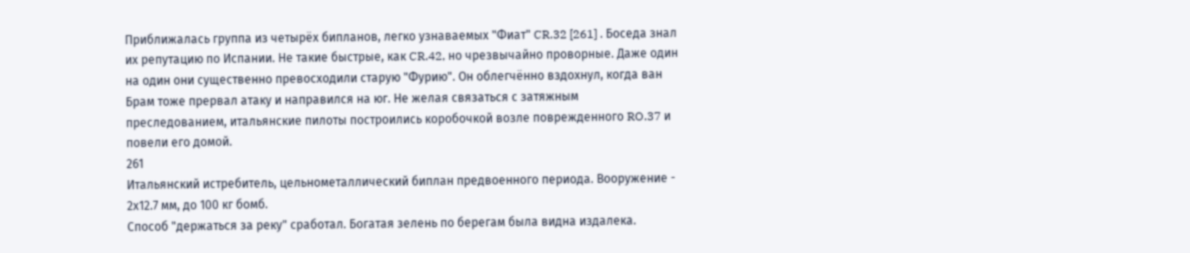Приближалась группа из четырёх бипланов, легко узнаваемых "Фиат" CR.32 [261] . Боседа знал их репутацию по Испании. Не такие быстрые, как CR.42, но чрезвычайно проворные. Даже один на один они существенно превосходили старую "Фурию". Он облегчённо вздохнул, когда ван Брам тоже прервал атаку и направился на юг. Не желая связаться с затяжным преследованием, итальянские пилоты построились коробочкой возле поврежденного RO.37 и повели его домой.
261
Итальянский истребитель, цельнометаллический биплан предвоенного периода. Вооружение - 2х12.7 мм, до 100 кг бомб.
Способ "держаться за реку" сработал. Богатая зелень по берегам была видна издалека.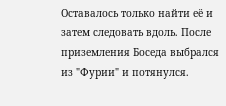Оставалось только найти её и затем следовать вдоль. После приземления Боседа выбрался из "Фурии" и потянулся.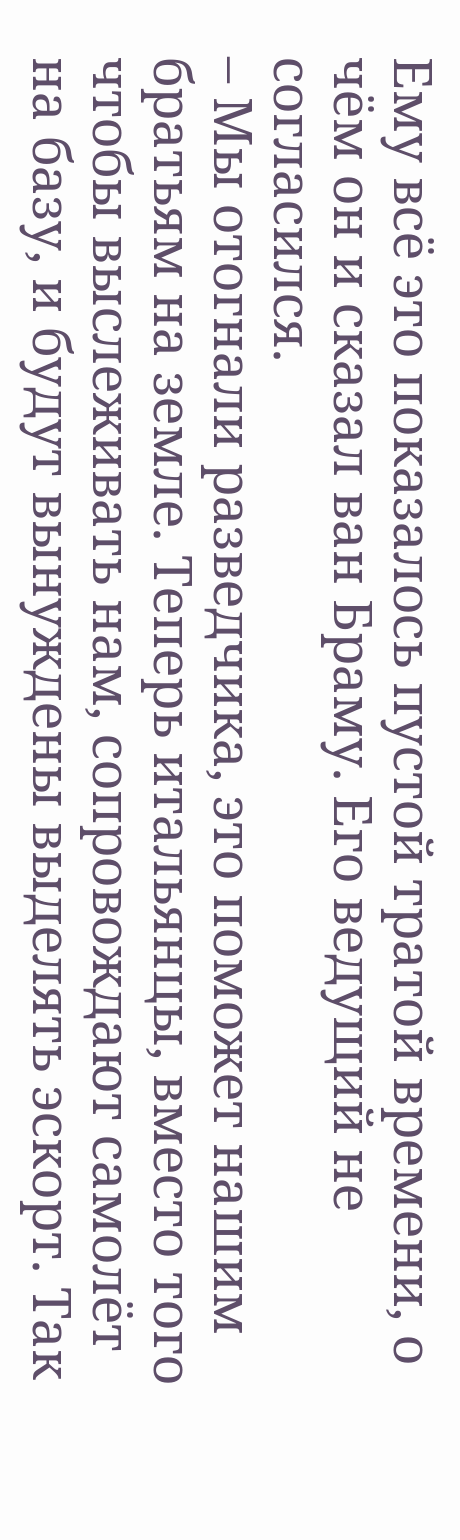Ему всё это показалось пустой тратой времени, о чём он и сказал ван Браму. Его ведущий не согласился.
– Мы отогнали разведчика, это поможет нашим братьям на земле. Теперь итальянцы, вместо того чтобы выслеживать нам, сопровождают самолёт на базу, и будут вынуждены выделять эскорт. Так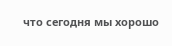что сегодня мы хорошо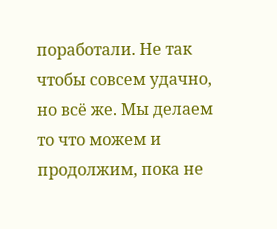поработали. Не так чтобы совсем удачно, но всё же. Мы делаем то что можем и продолжим, пока не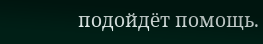подойдёт помощь.